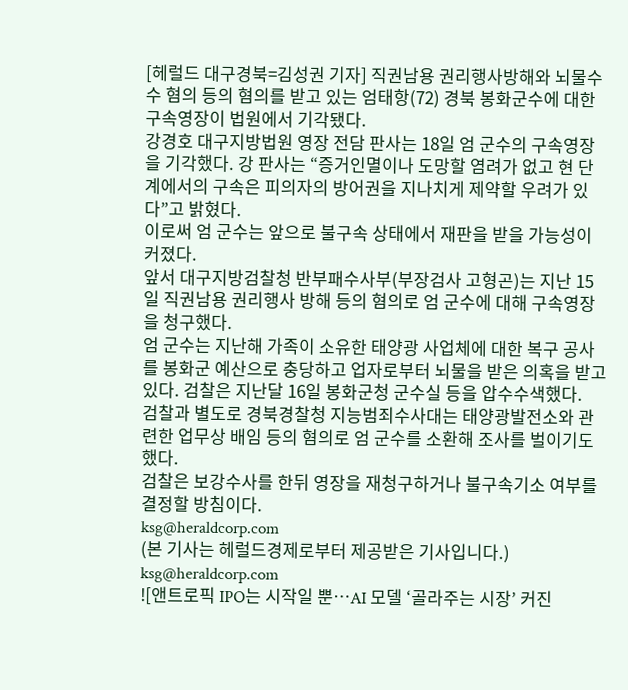[헤럴드 대구경북=김성권 기자] 직권남용 권리행사방해와 뇌물수수 혐의 등의 혐의를 받고 있는 엄태항(72) 경북 봉화군수에 대한 구속영장이 법원에서 기각됐다.
강경호 대구지방법원 영장 전담 판사는 18일 엄 군수의 구속영장을 기각했다. 강 판사는 “증거인멸이나 도망할 염려가 없고 현 단계에서의 구속은 피의자의 방어권을 지나치게 제약할 우려가 있다”고 밝혔다.
이로써 엄 군수는 앞으로 불구속 상태에서 재판을 받을 가능성이 커졌다.
앞서 대구지방검찰청 반부패수사부(부장검사 고형곤)는 지난 15일 직권남용 권리행사 방해 등의 혐의로 엄 군수에 대해 구속영장을 청구했다.
엄 군수는 지난해 가족이 소유한 태양광 사업체에 대한 복구 공사를 봉화군 예산으로 충당하고 업자로부터 뇌물을 받은 의혹을 받고 있다. 검찰은 지난달 16일 봉화군청 군수실 등을 압수수색했다.
검찰과 별도로 경북경찰청 지능범죄수사대는 태양광발전소와 관련한 업무상 배임 등의 혐의로 엄 군수를 소환해 조사를 벌이기도 했다.
검찰은 보강수사를 한뒤 영장을 재청구하거나 불구속기소 여부를 결정할 방침이다.
ksg@heraldcorp.com
(본 기사는 헤럴드경제로부터 제공받은 기사입니다.)
ksg@heraldcorp.com
![앤트로픽 IPO는 시작일 뿐…AI 모델 ‘골라주는 시장’ 커진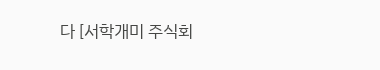다 [서학개미 주식회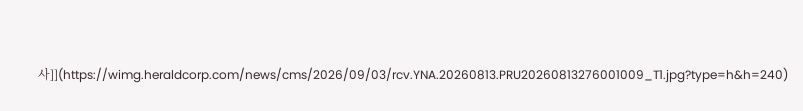사]](https://wimg.heraldcorp.com/news/cms/2026/09/03/rcv.YNA.20260813.PRU20260813276001009_T1.jpg?type=h&h=240)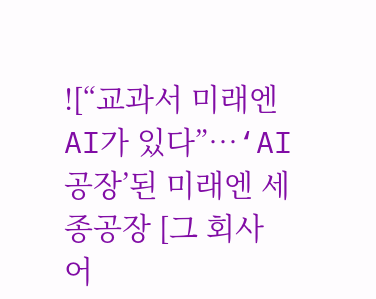![“교과서 미래엔 AI가 있다”…‘AI 공장’된 미래엔 세종공장 [그 회사 어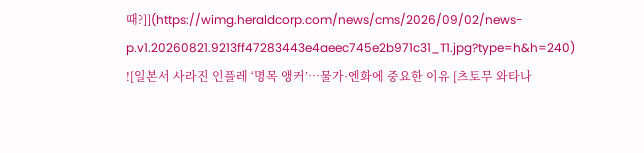때?]](https://wimg.heraldcorp.com/news/cms/2026/09/02/news-p.v1.20260821.9213ff47283443e4aeec745e2b971c31_T1.jpg?type=h&h=240)
![일본서 사라진 인플레 ‘명목 앵커’…물가·엔화에 중요한 이유 [츠토무 와타나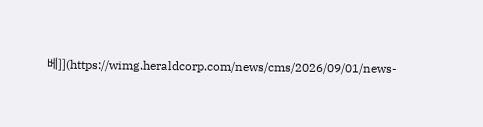베]](https://wimg.heraldcorp.com/news/cms/2026/09/01/news-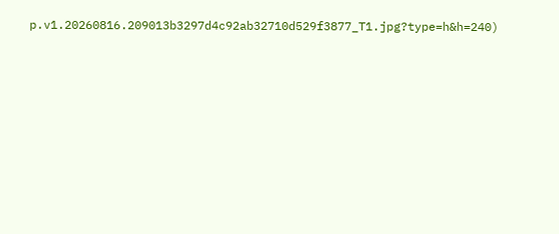p.v1.20260816.209013b3297d4c92ab32710d529f3877_T1.jpg?type=h&h=240)